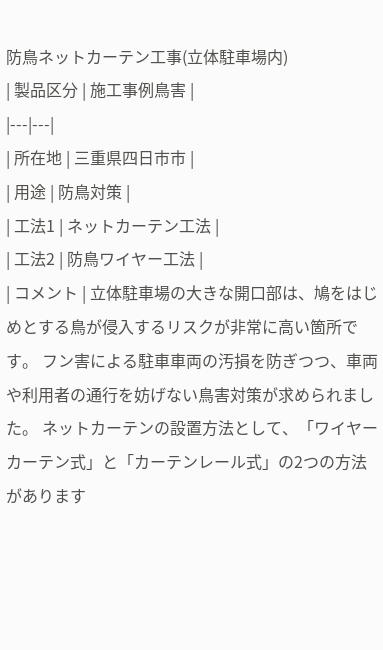防鳥ネットカーテン工事(立体駐車場内)
| 製品区分 | 施工事例鳥害 |
|---|---|
| 所在地 | 三重県四日市市 |
| 用途 | 防鳥対策 |
| 工法1 | ネットカーテン工法 |
| 工法2 | 防鳥ワイヤー工法 |
| コメント | 立体駐車場の大きな開口部は、鳩をはじめとする鳥が侵入するリスクが非常に高い箇所です。 フン害による駐車車両の汚損を防ぎつつ、車両や利用者の通行を妨げない鳥害対策が求められました。 ネットカーテンの設置方法として、「ワイヤーカーテン式」と「カーテンレール式」の2つの方法があります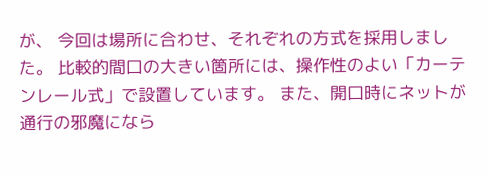が、 今回は場所に合わせ、それぞれの方式を採用しました。 比較的間口の大きい箇所には、操作性のよい「カーテンレール式」で設置しています。 また、開口時にネットが通行の邪魔になら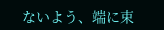ないよう、端に束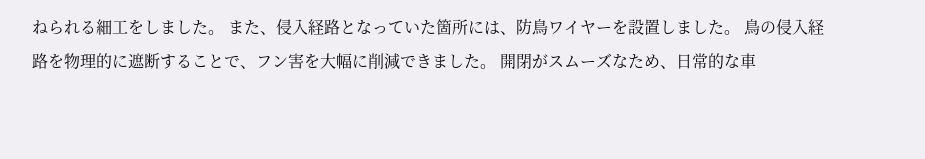ねられる細工をしました。 また、侵入経路となっていた箇所には、防鳥ワイヤーを設置しました。 鳥の侵入経路を物理的に遮断することで、フン害を大幅に削減できました。 開閉がスムーズなため、日常的な車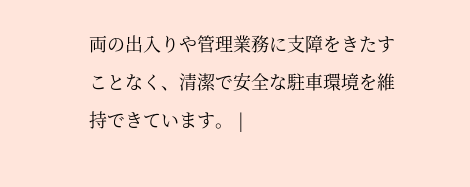両の出入りや管理業務に支障をきたすことなく、清潔で安全な駐車環境を維持できています。 |